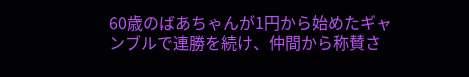60歳のばあちゃんが1円から始めたギャンブルで連勝を続け、仲間から称賛さ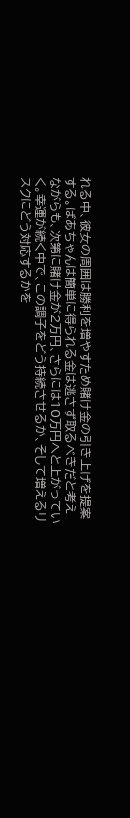れる中、彼女の周囲は勝利を増やすため賭け金の引き上げを提案する。ばあちゃんは簡単に得られる金は逃さず取るべきだと考えながらも、次第に賭け金が2万円、さらには10万円へと上がっていく。幸運が続く中で、この調子をどう持続させるか、そして増えるリスクにどう対応するかを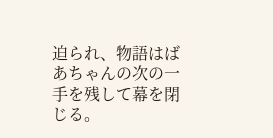迫られ、物語はばあちゃんの次の一手を残して幕を閉じる。